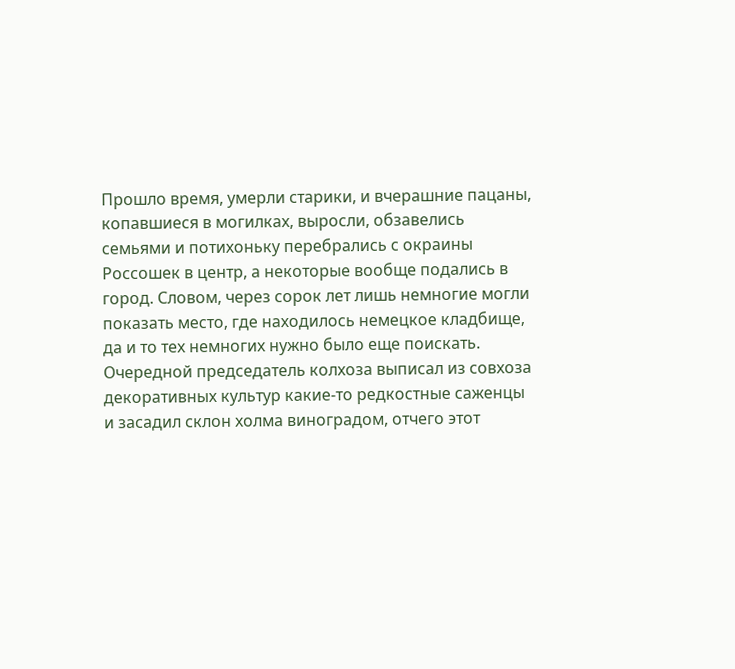Прошло время, умерли старики, и вчерашние пацаны, копавшиеся в могилках, выросли, обзавелись семьями и потихоньку перебрались с окраины Россошек в центр, а некоторые вообще подались в город. Словом, через сорок лет лишь немногие могли показать место, где находилось немецкое кладбище, да и то тех немногих нужно было еще поискать.
Очередной председатель колхоза выписал из совхоза декоративных культур какие-то редкостные саженцы и засадил склон холма виноградом, отчего этот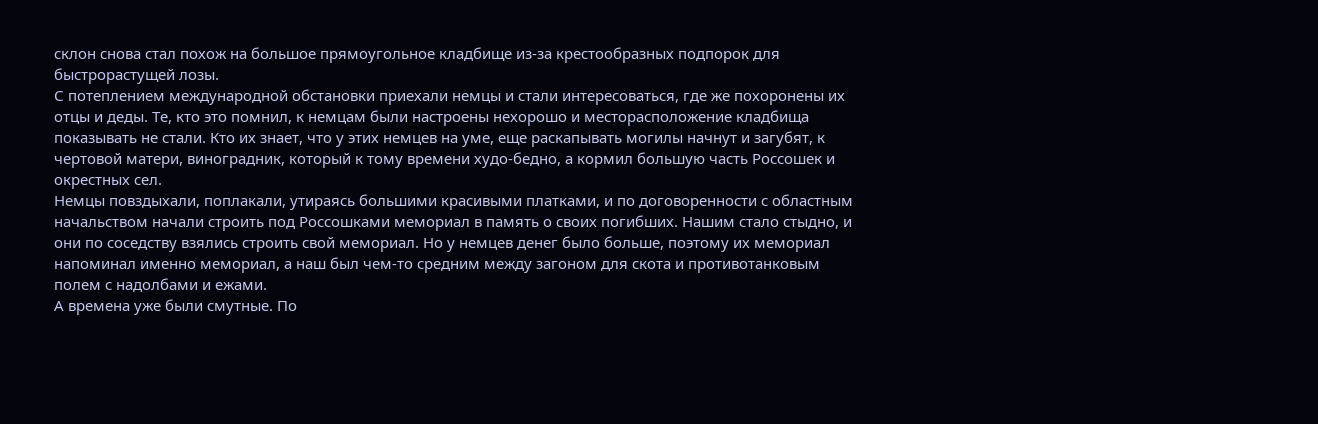склон снова стал похож на большое прямоугольное кладбище из-за крестообразных подпорок для быстрорастущей лозы.
С потеплением международной обстановки приехали немцы и стали интересоваться, где же похоронены их отцы и деды. Те, кто это помнил, к немцам были настроены нехорошо и месторасположение кладбища показывать не стали. Кто их знает, что у этих немцев на уме, еще раскапывать могилы начнут и загубят, к чертовой матери, виноградник, который к тому времени худо-бедно, а кормил большую часть Россошек и окрестных сел.
Немцы повздыхали, поплакали, утираясь большими красивыми платками, и по договоренности с областным начальством начали строить под Россошками мемориал в память о своих погибших. Нашим стало стыдно, и они по соседству взялись строить свой мемориал. Но у немцев денег было больше, поэтому их мемориал напоминал именно мемориал, а наш был чем-то средним между загоном для скота и противотанковым полем с надолбами и ежами.
А времена уже были смутные. По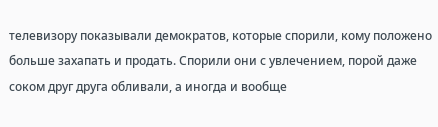телевизору показывали демократов, которые спорили, кому положено больше захапать и продать. Спорили они с увлечением, порой даже соком друг друга обливали, а иногда и вообще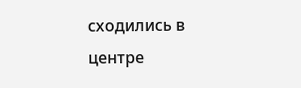сходились в центре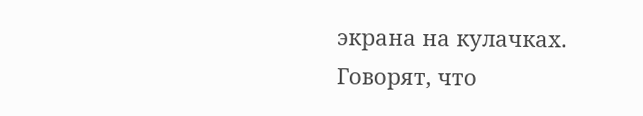экрана на кулачках. Говорят, что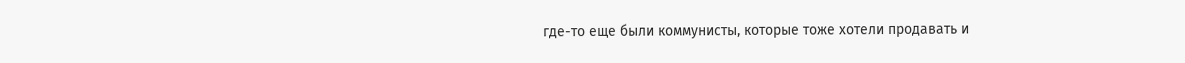где-то еще были коммунисты, которые тоже хотели продавать и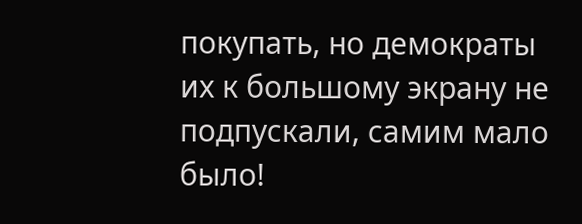покупать, но демократы их к большому экрану не подпускали, самим мало было!